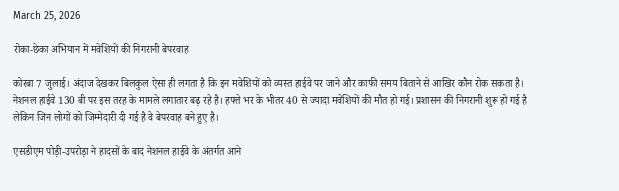March 25, 2026

रोका-छेका अभियान में मवेशियों की निगरानी बेपरवाह

कोरबा 7 जुलाई। अंदाज देखकर बिलकुल ऐसा ही लगता है कि इन मवेशियों को व्यस्त हाईवे पर जाने और काफी समय बिताने से आखिर कौन रोक सकता है। नेशनल हाईवे 130 बी पर इस तरह के मामले लगातार बढ़ रहे है। हफ्ते भर के भीतर 40 से ज्यादा मवेशियों की मौत हो गई। प्रशासन की निगरानी शुरू हो गई है लेकिन जिन लोगों को जिम्मेदारी दी गई है वे बेपरवाह बने हुए है।

एसडीएम पोड़ी-उपरोड़ा ने हादसों के बाद नेशनल हाईवे के अंतर्गत आने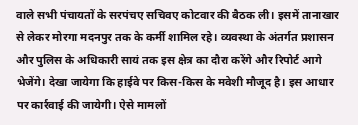वाले सभी पंचायतों के सरपंचए सचिवए कोटवार की बैठक ली। इसमें तानाखार से लेकर मोरगा मदनपुर तक के कर्मी शामिल रहे। व्यवस्था के अंतर्गत प्रशासन और पुलिस के अधिकारी सायं तक इस क्षेत्र का दौरा करेंगे और रिपोर्ट आगे भेजेंगे। देखा जायेगा कि हाईवे पर किस-किस के मवेशी मौजूद है। इस आधार पर कार्रवाई की जायेगी। ऐसे मामलों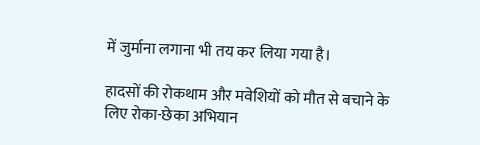में जुर्माना लगाना भी तय कर लिया गया है।

हादसों की रोकथाम और मवेशियों को मौत से बचाने के लिए रोका-छेका अभियान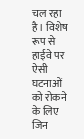चल रहा है। विशेष रूप से हाईवे पर ऐसी घटनाओं को रोकने के लिए जिन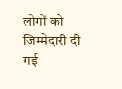लोगों को जिम्मेदारी दी गई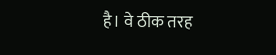है। वे ठीक तरह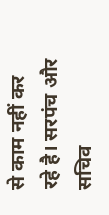से काम नहीं कर रहे है। सरपंच और सचिव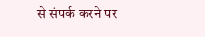से संपर्क करने पर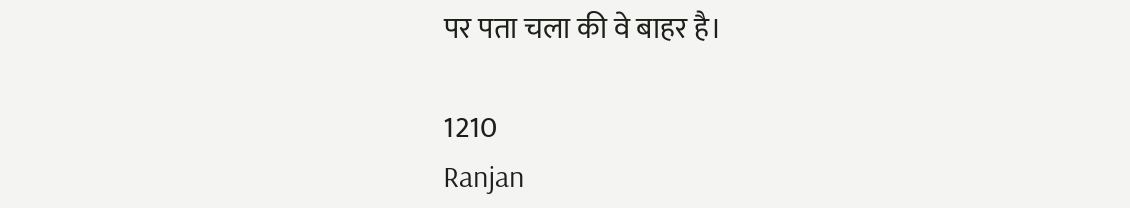पर पता चला की वे बाहर है।

1210
Ranjan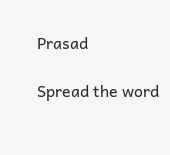Prasad

Spread the word